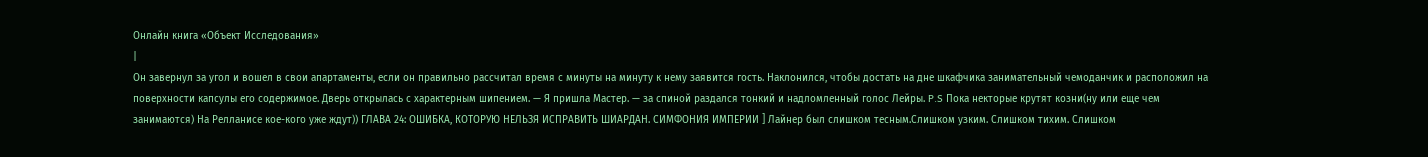Онлайн книга «Объект Исследования»
|
Он завернул за угол и вошел в свои апартаменты, если он правильно рассчитал время с минуты на минуту к нему заявится гость. Наклонился, чтобы достать на дне шкафчика занимательный чемоданчик и расположил на поверхности капсулы его содержимое. Дверь открылась с характерным шипением. — Я пришла Мастер. — за спиной раздался тонкий и надломленный голос Лейры. P.S Пока некторые крутят козни(ну или еще чем занимаются) На Релланисе кое-кого уже ждут)) ГЛАВА 24: ОШИБКА, КОТОРУЮ НЕЛЬЗЯ ИСПРАВИТЬ ШИАРДАН. СИМФОНИЯ ИМПЕРИИ ] Лайнер был слишком тесным.Слишком узким. Слишком тихим. Слишком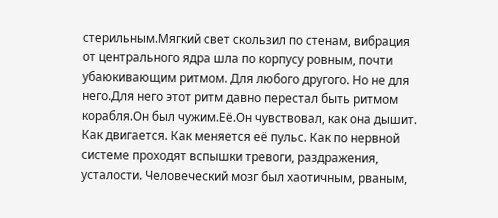стерильным.Мягкий свет скользил по стенам, вибрация от центрального ядра шла по корпусу ровным, почти убаюкивающим ритмом. Для любого другого. Но не для него.Для него этот ритм давно перестал быть ритмом корабля.Он был чужим.Её.Он чувствовал, как она дышит. Как двигается. Как меняется её пульс. Как по нервной системе проходят вспышки тревоги, раздражения, усталости. Человеческий мозг был хаотичным, рваным,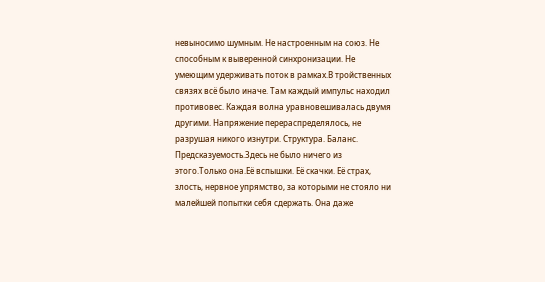невыносимо шумным. Не настроенным на союз. Не способным к выверенной синхронизации. Не умеющим удерживать поток в рамках.В тройственных связях всё было иначе. Там каждый импульс находил противовес. Каждая волна уравновешивалась двумя другими. Напряжение перераспределялось, не разрушая никого изнутри. Структура. Баланс. Предсказуемость.Здесь не было ничего из этого.Только она.Её вспышки. Её скачки. Её страх, злость, нервное упрямство, за которыми не стояло ни малейшей попытки себя сдержать. Она даже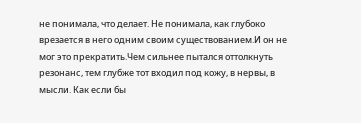не понимала, что делает. Не понимала, как глубоко врезается в него одним своим существованием.И он не мог это прекратить.Чем сильнее пытался оттолкнуть резонанс, тем глубже тот входил под кожу, в нервы, в мысли. Как если бы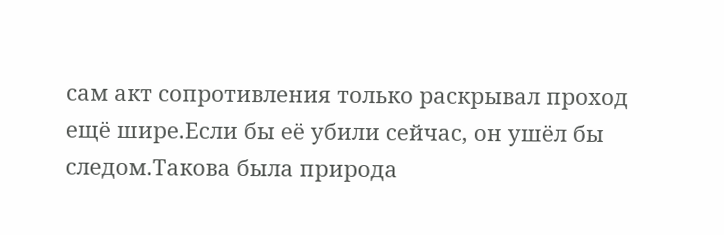сам акт сопротивления только раскрывал проход ещё шире.Если бы её убили сейчас, он ушёл бы следом.Такова была природа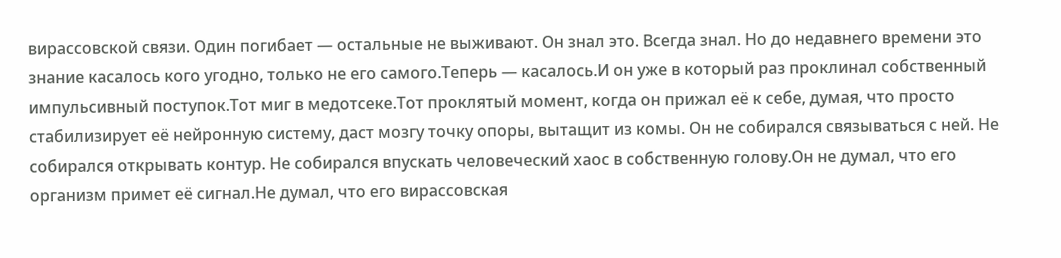вирассовской связи. Один погибает — остальные не выживают. Он знал это. Всегда знал. Но до недавнего времени это знание касалось кого угодно, только не его самого.Теперь — касалось.И он уже в который раз проклинал собственный импульсивный поступок.Тот миг в медотсеке.Тот проклятый момент, когда он прижал её к себе, думая, что просто стабилизирует её нейронную систему, даст мозгу точку опоры, вытащит из комы. Он не собирался связываться с ней. Не собирался открывать контур. Не собирался впускать человеческий хаос в собственную голову.Он не думал, что его организм примет её сигнал.Не думал, что его вирассовская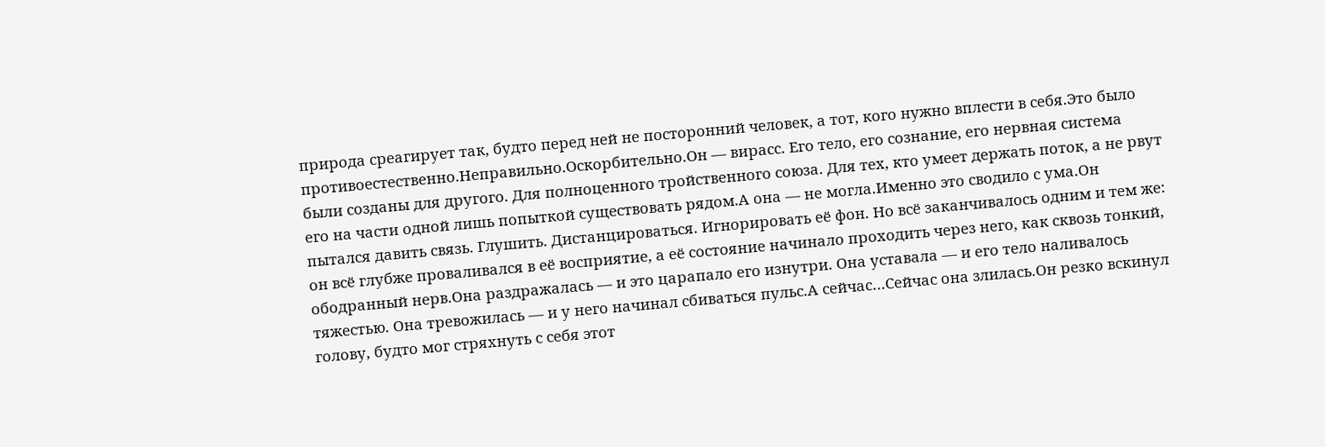природа среагирует так, будто перед ней не посторонний человек, а тот, кого нужно вплести в себя.Это было противоестественно.Неправильно.Оскорбительно.Он — вирасс. Его тело, его сознание, его нервная система были созданы для другого. Для полноценного тройственного союза. Для тех, кто умеет держать поток, а не рвут его на части одной лишь попыткой существовать рядом.А она — не могла.Именно это сводило с ума.Он пытался давить связь. Глушить. Дистанцироваться. Игнорировать её фон. Но всё заканчивалось одним и тем же: он всё глубже проваливался в её восприятие, а её состояние начинало проходить через него, как сквозь тонкий, ободранный нерв.Она раздражалась — и это царапало его изнутри. Она уставала — и его тело наливалось тяжестью. Она тревожилась — и у него начинал сбиваться пульс.А сейчас…Сейчас она злилась.Он резко вскинул голову, будто мог стряхнуть с себя этот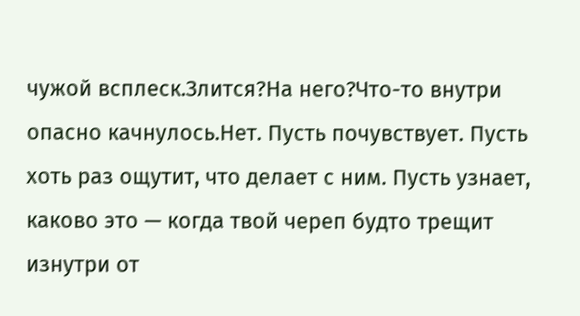чужой всплеск.Злится?На него?Что-то внутри опасно качнулось.Нет. Пусть почувствует. Пусть хоть раз ощутит, что делает с ним. Пусть узнает, каково это — когда твой череп будто трещит изнутри от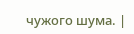чужого шума. |